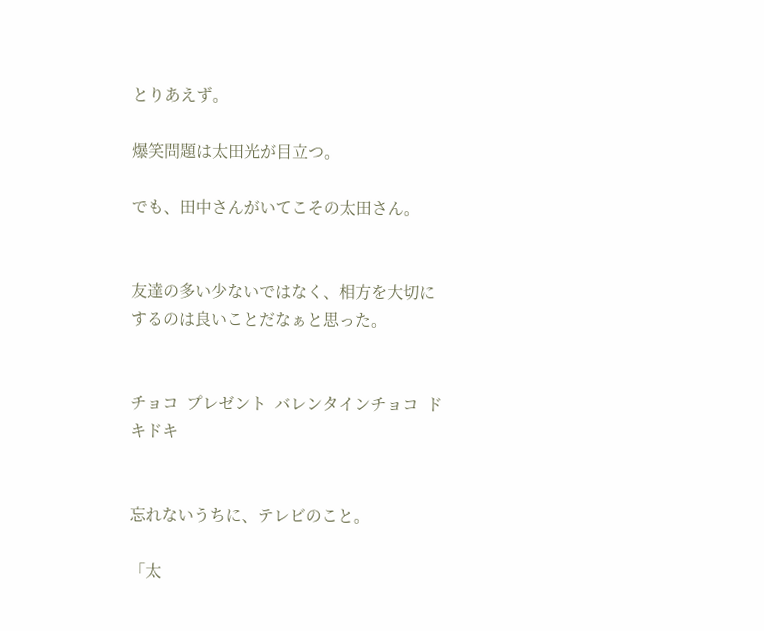とりあえず。

爆笑問題は太田光が目立つ。

でも、田中さんがいてこその太田さん。


友達の多い少ないではなく、相方を大切にするのは良いことだなぁと思った。


チョコ  プレゼント  バレンタインチョコ  ドキドキ


忘れないうちに、テレビのこと。

「太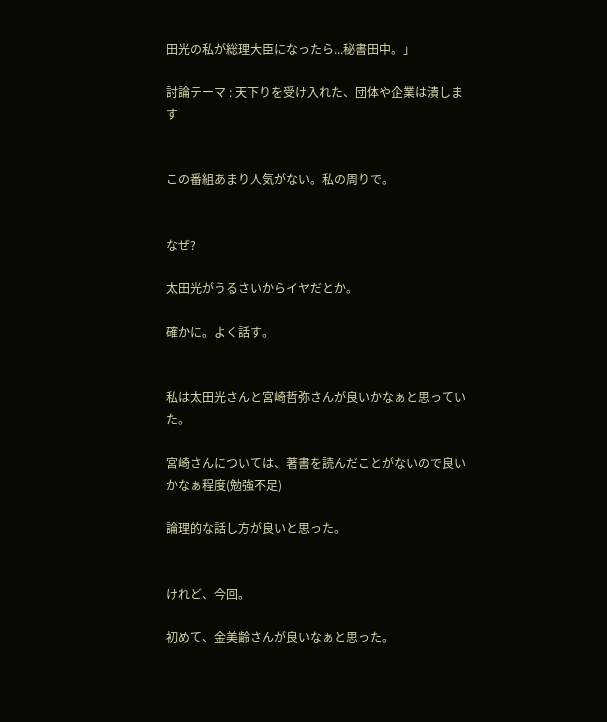田光の私が総理大臣になったら...秘書田中。」

討論テーマ : 天下りを受け入れた、団体や企業は潰します


この番組あまり人気がない。私の周りで。


なぜ?

太田光がうるさいからイヤだとか。

確かに。よく話す。


私は太田光さんと宮崎哲弥さんが良いかなぁと思っていた。

宮崎さんについては、著書を読んだことがないので良いかなぁ程度(勉強不足)

論理的な話し方が良いと思った。


けれど、今回。

初めて、金美齢さんが良いなぁと思った。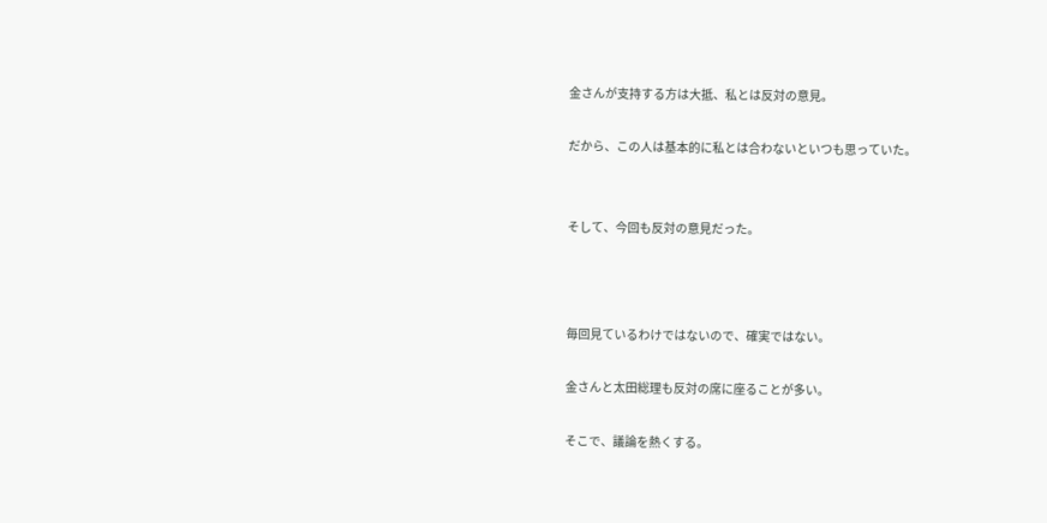金さんが支持する方は大抵、私とは反対の意見。

だから、この人は基本的に私とは合わないといつも思っていた。


そして、今回も反対の意見だった。



毎回見ているわけではないので、確実ではない。

金さんと太田総理も反対の席に座ることが多い。

そこで、議論を熱くする。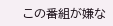この番組が嫌な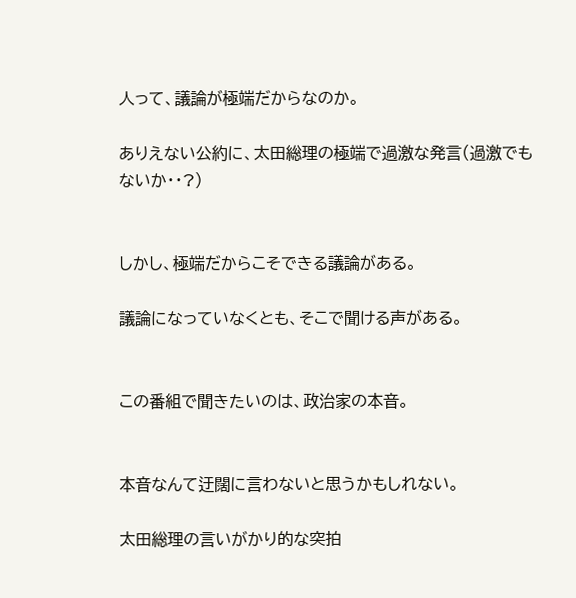人って、議論が極端だからなのか。

ありえない公約に、太田総理の極端で過激な発言(過激でもないか・・?)


しかし、極端だからこそできる議論がある。

議論になっていなくとも、そこで聞ける声がある。


この番組で聞きたいのは、政治家の本音。


本音なんて迂闊に言わないと思うかもしれない。

太田総理の言いがかり的な突拍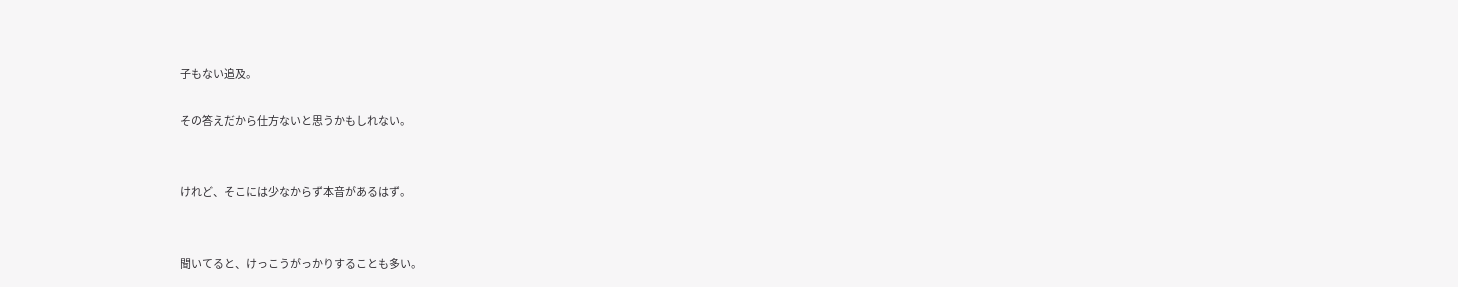子もない追及。

その答えだから仕方ないと思うかもしれない。


けれど、そこには少なからず本音があるはず。


聞いてると、けっこうがっかりすることも多い。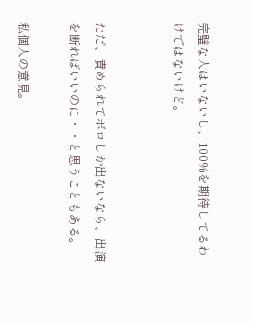完璧な人はいないし、100%を期待してるわけではないけど。


ただ、責められてボロしか出ないなら、出演を断ればいいのに・・と思うこともある。

私個人の意見。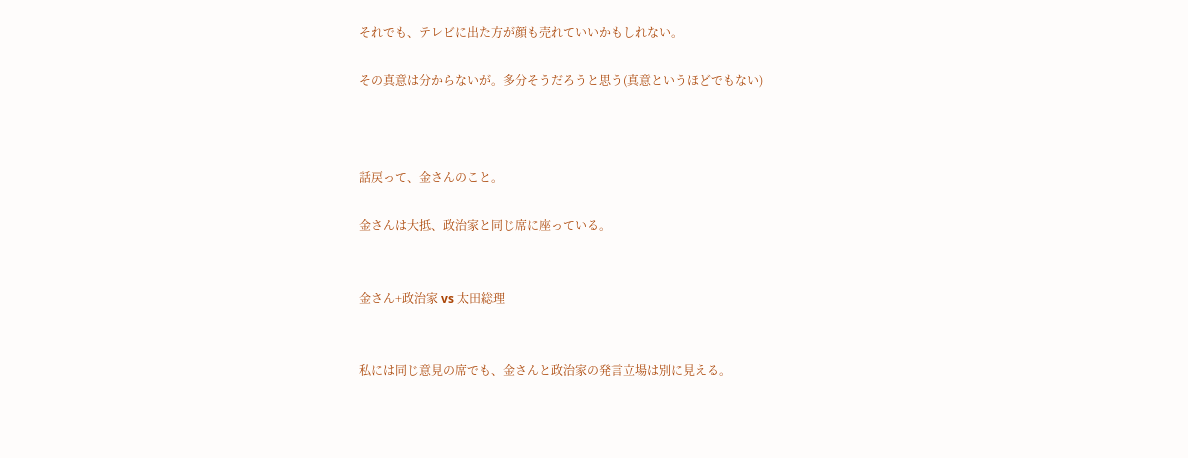それでも、テレビに出た方が顔も売れていいかもしれない。

その真意は分からないが。多分そうだろうと思う(真意というほどでもない)



話戻って、金さんのこと。

金さんは大抵、政治家と同じ席に座っている。


金さん+政治家 vs 太田総理


私には同じ意見の席でも、金さんと政治家の発言立場は別に見える。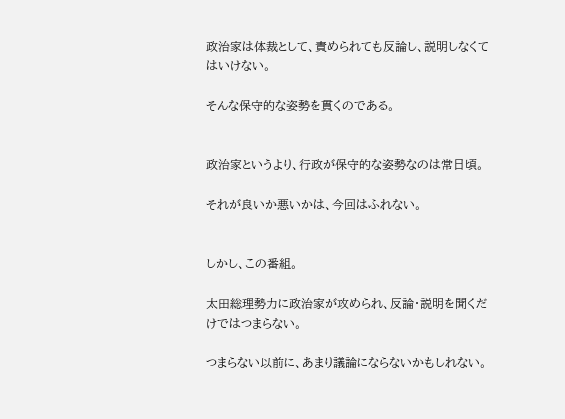政治家は体裁として、責められても反論し、説明しなくてはいけない。

そんな保守的な姿勢を貫くのである。


政治家というより、行政が保守的な姿勢なのは常日頃。

それが良いか悪いかは、今回はふれない。


しかし、この番組。

太田総理勢力に政治家が攻められ、反論・説明を聞くだけではつまらない。

つまらない以前に、あまり議論にならないかもしれない。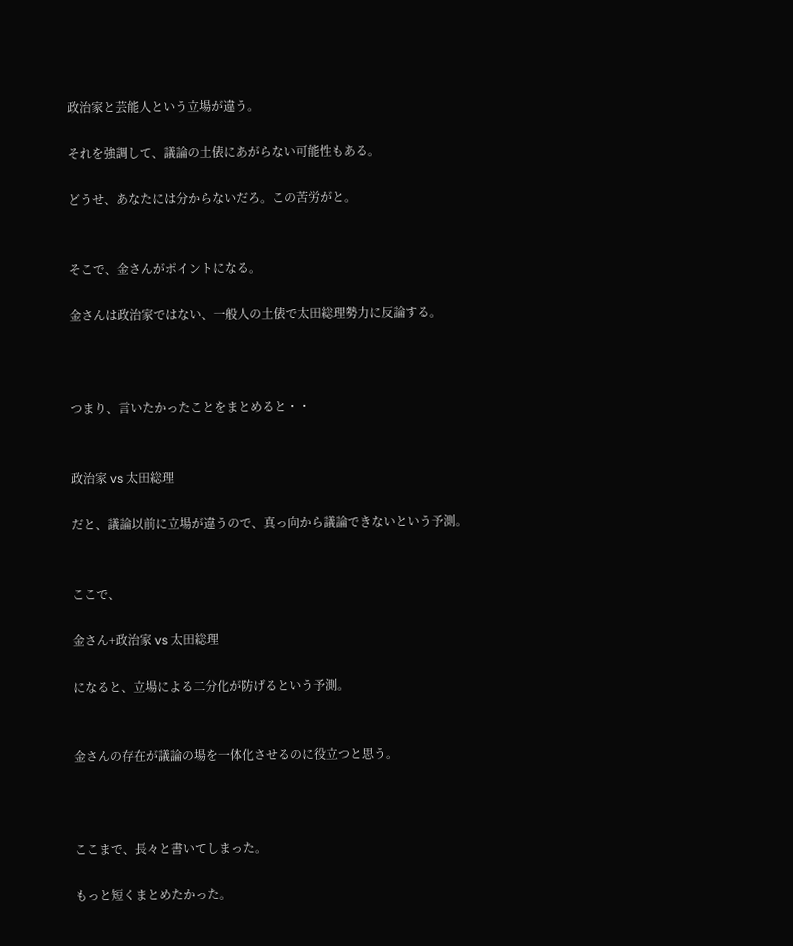政治家と芸能人という立場が違う。

それを強調して、議論の土俵にあがらない可能性もある。

どうせ、あなたには分からないだろ。この苦労がと。


そこで、金さんがポイントになる。

金さんは政治家ではない、一般人の土俵で太田総理勢力に反論する。



つまり、言いたかったことをまとめると・・


政治家 vs 太田総理

だと、議論以前に立場が違うので、真っ向から議論できないという予測。


ここで、

金さん+政治家 vs 太田総理

になると、立場による二分化が防げるという予測。


金さんの存在が議論の場を一体化させるのに役立つと思う。



ここまで、長々と書いてしまった。

もっと短くまとめたかった。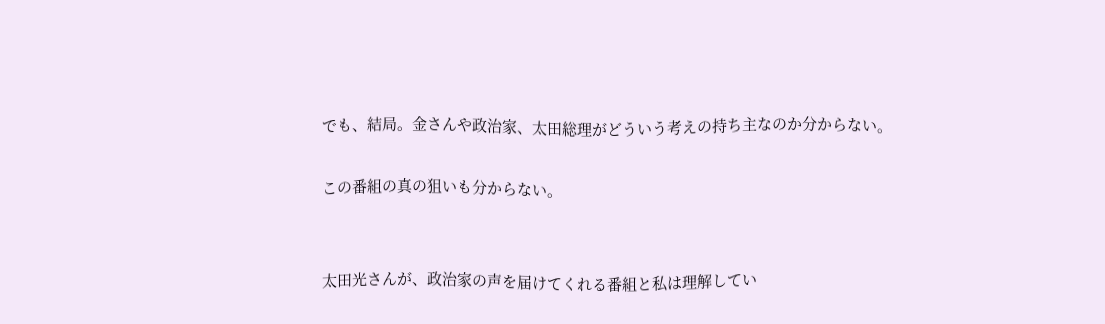でも、結局。金さんや政治家、太田総理がどういう考えの持ち主なのか分からない。

この番組の真の狙いも分からない。


太田光さんが、政治家の声を届けてくれる番組と私は理解してい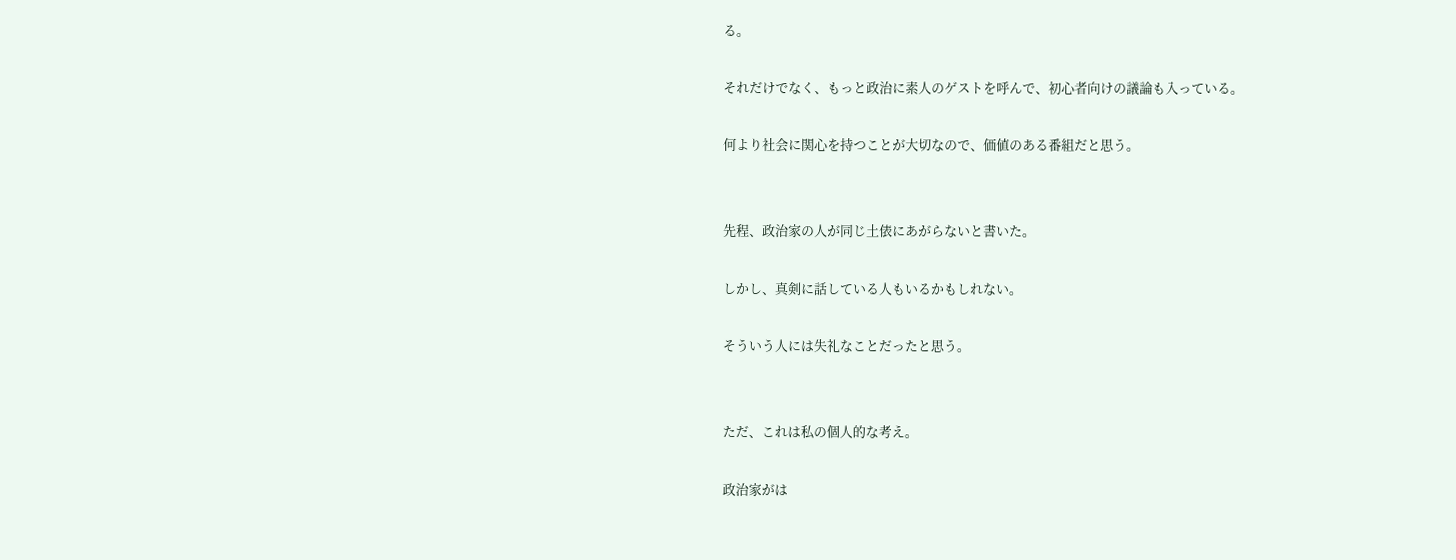る。

それだけでなく、もっと政治に素人のゲストを呼んで、初心者向けの議論も入っている。

何より社会に関心を持つことが大切なので、価値のある番組だと思う。


先程、政治家の人が同じ土俵にあがらないと書いた。

しかし、真剣に話している人もいるかもしれない。

そういう人には失礼なことだったと思う。


ただ、これは私の個人的な考え。

政治家がは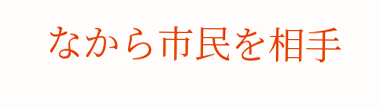なから市民を相手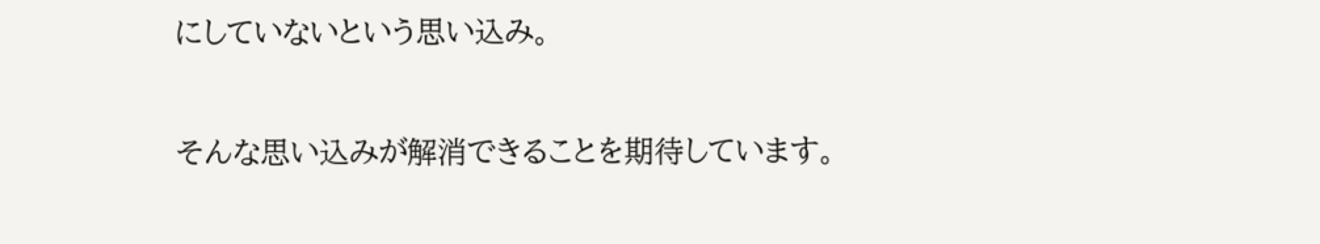にしていないという思い込み。

そんな思い込みが解消できることを期待しています。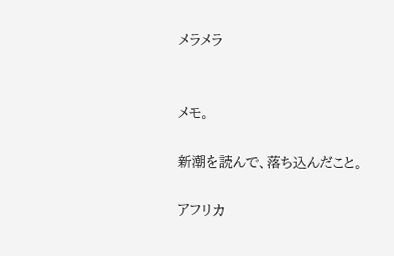メラメラ


メモ。

新潮を読んで、落ち込んだこと。

アフリカ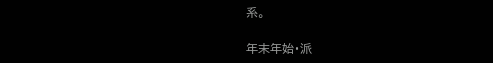系。

年末年始・派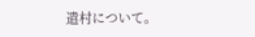遣村について。